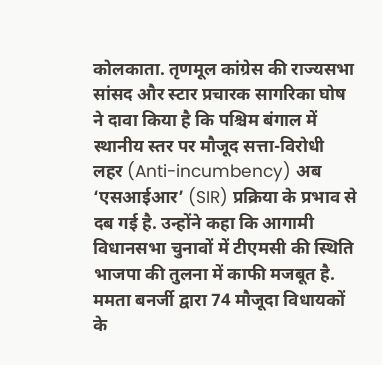कोलकाता. तृणमूल कांग्रेस की राज्यसभा सांसद और स्टार प्रचारक सागरिका घोष ने दावा किया है कि पश्चिम बंगाल में स्थानीय स्तर पर मौजूद सत्ता-विरोधी लहर (Anti-incumbency) अब ‘एसआईआर’ (SIR) प्रक्रिया के प्रभाव से दब गई है. उन्होंने कहा कि आगामी विधानसभा चुनावों में टीएमसी की स्थिति भाजपा की तुलना में काफी मजबूत है. ममता बनर्जी द्वारा 74 मौजूदा विधायकों के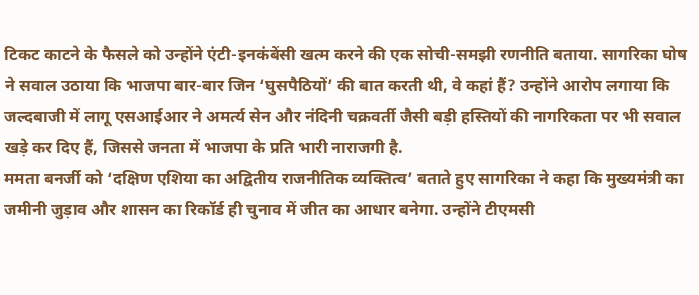टिकट काटने के फैसले को उन्होंने एंटी-इनकंबेंसी खत्म करने की एक सोची-समझी रणनीति बताया. सागरिका घोष ने सवाल उठाया कि भाजपा बार-बार जिन ‘घुसपैठियों’ की बात करती थी, वे कहां हैं? उन्होंने आरोप लगाया कि जल्दबाजी में लागू एसआईआर ने अमर्त्य सेन और नंदिनी चक्रवर्ती जैसी बड़ी हस्तियों की नागरिकता पर भी सवाल खड़े कर दिए हैं, जिससे जनता में भाजपा के प्रति भारी नाराजगी है.
ममता बनर्जी को ‘दक्षिण एशिया का अद्वितीय राजनीतिक व्यक्तित्व’ बताते हुए सागरिका ने कहा कि मुख्यमंत्री का जमीनी जुड़ाव और शासन का रिकॉर्ड ही चुनाव में जीत का आधार बनेगा. उन्होंने टीएमसी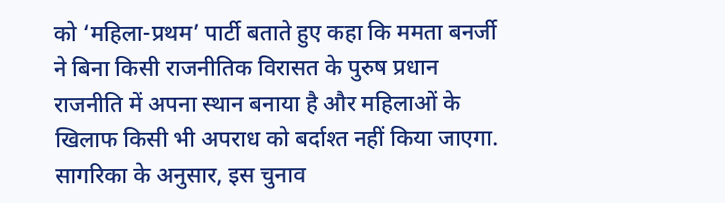को ‘महिला-प्रथम’ पार्टी बताते हुए कहा कि ममता बनर्जी ने बिना किसी राजनीतिक विरासत के पुरुष प्रधान राजनीति में अपना स्थान बनाया है और महिलाओं के खिलाफ किसी भी अपराध को बर्दाश्त नहीं किया जाएगा. सागरिका के अनुसार, इस चुनाव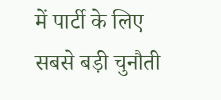में पार्टी के लिए सबसे बड़ी चुनौती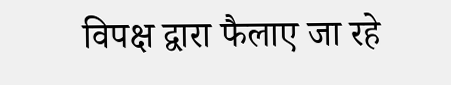विपक्ष द्वारा फैलाए जा रहे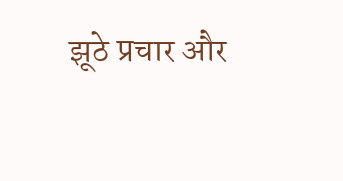झूठे प्रचार और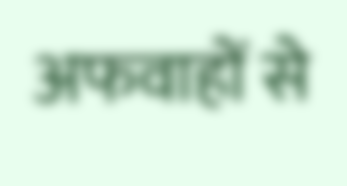अफवाहों से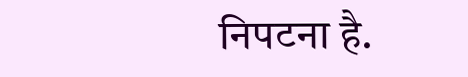निपटना है.